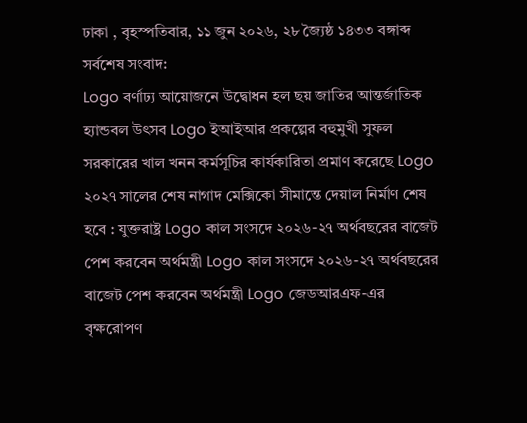ঢাকা , বৃহস্পতিবার, ১১ জুন ২০২৬, ২৮ জ্যৈষ্ঠ ১৪৩৩ বঙ্গাব্দ
সর্বশেষ সংবাদ:
Logo বর্ণাঢ্য আয়োজনে উদ্বোধন হল ছয় জাতির আন্তর্জাতিক হ্যান্ডবল উৎসব Logo ইআইআর প্রকল্পের বহুমুখী সুফল সরকারের খাল খনন কর্মসূচির কার্যকারিতা প্রমাণ করেছে Logo ২০২৭ সালের শেষ নাগাদ মেক্সিকো সীমান্তে দেয়াল নির্মাণ শেষ হবে : যুক্তরাষ্ট্র Logo কাল সংসদে ২০২৬-২৭ অর্থবছরের বাজেট পেশ করবেন অর্থমন্ত্রী Logo কাল সংসদে ২০২৬-২৭ অর্থবছরের বাজেট পেশ করবেন অর্থমন্ত্রী Logo জেডআরএফ-এর বৃক্ষরোপণ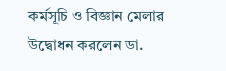কর্মসূচি ও বিজ্ঞান মেলার উদ্বোধন করলেন ডা.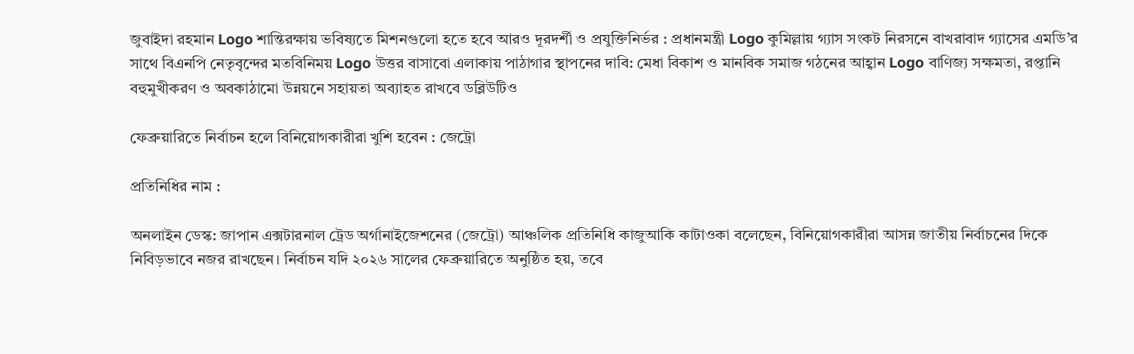জুবাইদা রহমান Logo শান্তিরক্ষায় ভবিষ্যতে মিশনগুলো হতে হবে আরও দূরদর্শী ও প্রযুক্তিনির্ভর : প্রধানমন্ত্রী Logo কুমিল্লায় গ্যাস সংকট নিরসনে বাখরাবাদ গ্যাসের এমডি’র সাথে বিএনপি নেতৃবৃন্দের মতবিনিময় Logo উত্তর বাসাবো এলাকায় পাঠাগার স্থাপনের দাবি: মেধা বিকাশ ও মানবিক সমাজ গঠনের আহ্বান Logo বাণিজ্য সক্ষমতা, রপ্তানি বহুমুখীকরণ ও অবকাঠামো উন্নয়নে সহায়তা অব্যাহত রাখবে ডব্লিউটিও

ফেব্রুয়ারিতে নির্বাচন হলে বিনিয়োগকারীরা খুশি হবেন : জেট্রো

প্রতিনিধির নাম :

অনলাইন ডেস্ক: জাপান এক্সটারনাল ট্রেড অর্গানাইজেশনের (জেট্রো) আঞ্চলিক প্রতিনিধি কাজুআকি কাটাওকা বলেছেন, বিনিয়োগকারীরা আসন্ন জাতীয় নির্বাচনের দিকে নিবিড়ভাবে নজর রাখছেন। নির্বাচন যদি ২০২৬ সালের ফেব্রুয়ারিতে অনুষ্ঠিত হয়, তবে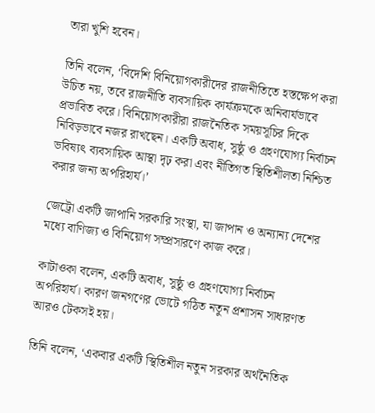তারা খুশি হবেন।

তিনি বলেন, ‘বিদেশি বিনিয়োগকারীদের রাজনীতিতে হস্তক্ষেপ করা উচিত নয়, তবে রাজনীতি ব্যবসায়িক কার্যক্রমকে অনিবার্যভাবে প্রভাবিত করে। বিনিয়োগকারীরা রাজনৈতিক সময়সূচির দিকে নিবিড়ভাবে নজর রাখছেন। একটি অবাধ, সুষ্ঠু ও গ্রহণযোগ্য নির্বাচন ভবিষ্যৎ ব্যবসায়িক আস্থা দৃঢ় করা এবং নীতিগত স্থিতিশীলতা নিশ্চিত করার জন্য অপরিহার্য।’

জেট্রো একটি জাপানি সরকারি সংস্থা, যা জাপান ও অন্যান্য দেশের মধ্যে বাণিজ্য ও বিনিয়োগ সম্প্রসারণে কাজ করে।

কাটাওকা বলেন, একটি অবাধ, সুষ্ঠু ও গ্রহণযোগ্য নির্বাচন অপরিহার্য। কারণ জনগণের ভোটে গঠিত নতুন প্রশাসন সাধারণত আরও টেকসই হয়।

তিনি বলেন, ‘একবার একটি স্থিতিশীল নতুন সরকার অর্থনৈতিক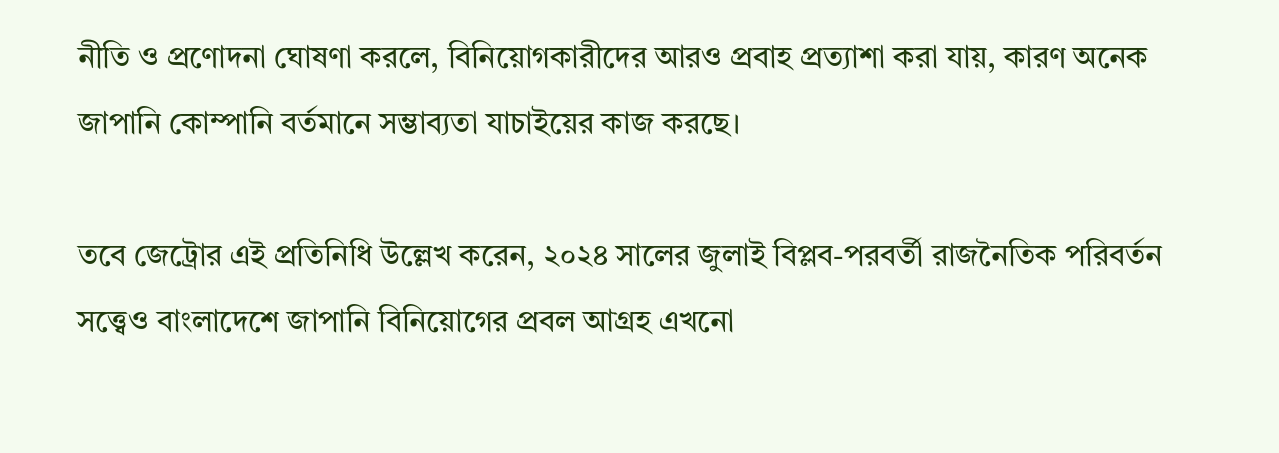নীতি ও প্রণোদনা ঘোষণা করলে, বিনিয়োগকারীদের আরও প্রবাহ প্রত্যাশা করা যায়, কারণ অনেক জাপানি কোম্পানি বর্তমানে সম্ভাব্যতা যাচাইয়ের কাজ করছে।

তবে জেট্রোর এই প্রতিনিধি উল্লেখ করেন, ২০২৪ সালের জুলাই বিপ্লব-পরবর্তী রাজনৈতিক পরিবর্তন সত্ত্বেও বাংলাদেশে জাপানি বিনিয়োগের প্রবল আগ্রহ এখনো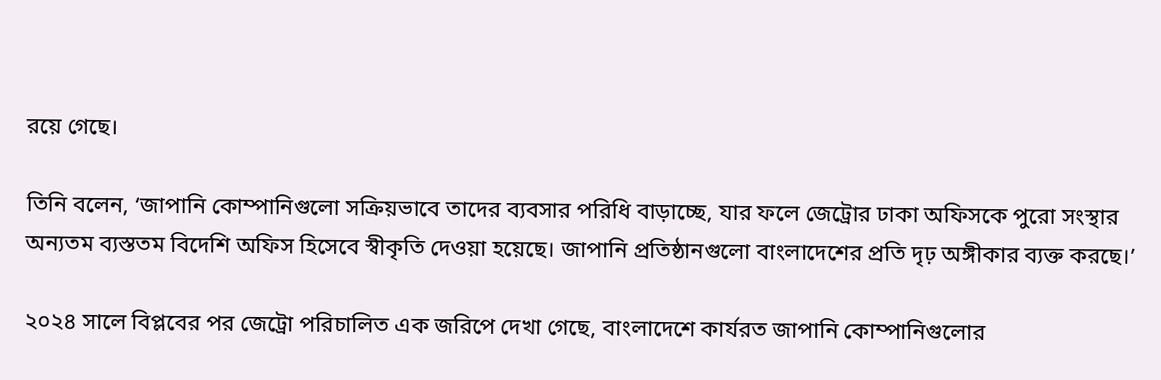রয়ে গেছে।

তিনি বলেন, ‘জাপানি কোম্পানিগুলো সক্রিয়ভাবে তাদের ব্যবসার পরিধি বাড়াচ্ছে, যার ফলে জেট্রোর ঢাকা অফিসকে পুরো সংস্থার অন্যতম ব্যস্ততম বিদেশি অফিস হিসেবে স্বীকৃতি দেওয়া হয়েছে। জাপানি প্রতিষ্ঠানগুলো বাংলাদেশের প্রতি দৃঢ় অঙ্গীকার ব্যক্ত করছে।’

২০২৪ সালে বিপ্লবের পর জেট্রো পরিচালিত এক জরিপে দেখা গেছে, বাংলাদেশে কার্যরত জাপানি কোম্পানিগুলোর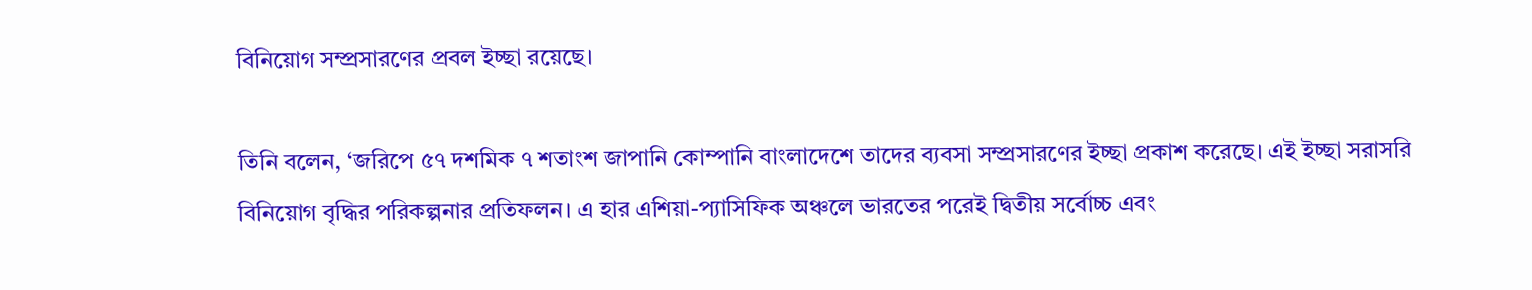বিনিয়োগ সম্প্রসারণের প্রবল ইচ্ছা রয়েছে।

তিনি বলেন, ‘জরিপে ৫৭ দশমিক ৭ শতাংশ জাপানি কোম্পানি বাংলাদেশে তাদের ব্যবসা সম্প্রসারণের ইচ্ছা প্রকাশ করেছে। এই ইচ্ছা সরাসরি বিনিয়োগ বৃদ্ধির পরিকল্পনার প্রতিফলন। এ হার এশিয়া-প্যাসিফিক অঞ্চলে ভারতের পরেই দ্বিতীয় সর্বোচ্চ এবং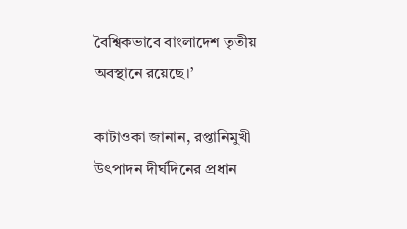বৈশ্বিকভাবে বাংলাদেশ তৃতীয় অবস্থানে রয়েছে।’

কাটাওকা জানান, রপ্তানিমুখী উৎপাদন দীর্ঘদিনের প্রধান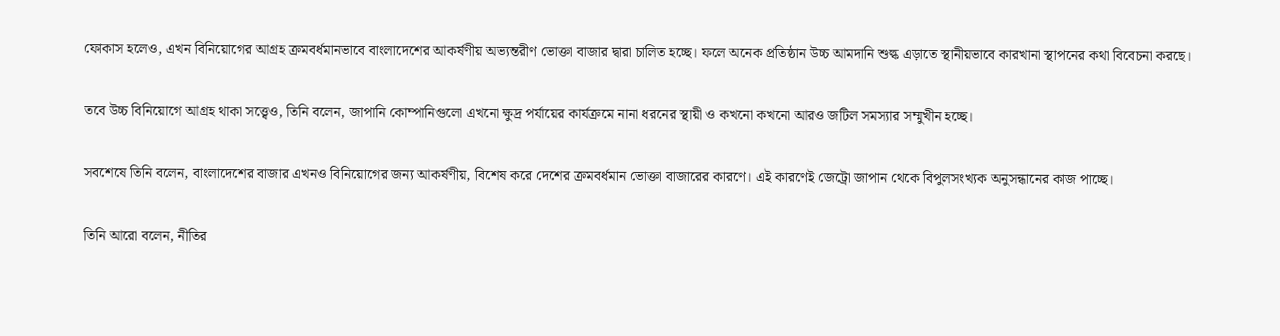ফোকাস হলেও, এখন বিনিয়োগের আগ্রহ ক্রমবর্ধমানভাবে বাংলাদেশের আকর্ষণীয় অভ্যন্তরীণ ভোক্তা বাজার দ্বারা চালিত হচ্ছে। ফলে অনেক প্রতিষ্ঠান উচ্চ আমদানি শুল্ক এড়াতে স্থানীয়ভাবে কারখানা স্থাপনের কথা বিবেচনা করছে।

তবে উচ্চ বিনিয়োগে আগ্রহ থাকা সত্ত্বেও, তিনি বলেন, জাপানি কোম্পানিগুলো এখনো ক্ষুদ্র পর্যায়ের কার্যক্রমে নানা ধরনের স্থায়ী ও কখনো কখনো আরও জটিল সমস্যার সম্মুখীন হচ্ছে।

সবশেষে তিনি বলেন, বাংলাদেশের বাজার এখনও বিনিয়োগের জন্য আকর্ষণীয়, বিশেষ করে দেশের ক্রমবর্ধমান ভোক্তা বাজারের কারণে। এই কারণেই জেট্রো জাপান থেকে বিপুলসংখ্যক অনুসন্ধানের কাজ পাচ্ছে।

তিনি আরো বলেন, নীতির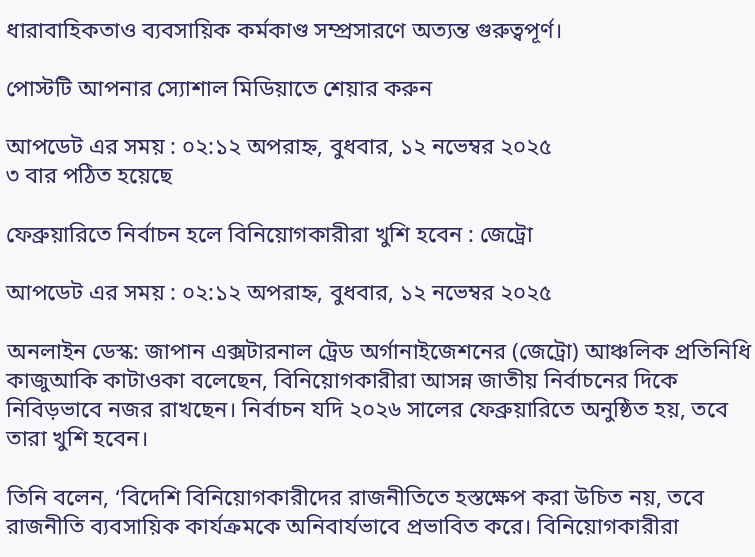ধারাবাহিকতাও ব্যবসায়িক কর্মকাণ্ড সম্প্রসারণে অত্যন্ত গুরুত্বপূর্ণ।

পোস্টটি আপনার স্যোশাল মিডিয়াতে শেয়ার করুন

আপডেট এর সময় : ০২:১২ অপরাহ্ন, বুধবার, ১২ নভেম্বর ২০২৫
৩ বার পঠিত হয়েছে

ফেব্রুয়ারিতে নির্বাচন হলে বিনিয়োগকারীরা খুশি হবেন : জেট্রো

আপডেট এর সময় : ০২:১২ অপরাহ্ন, বুধবার, ১২ নভেম্বর ২০২৫

অনলাইন ডেস্ক: জাপান এক্সটারনাল ট্রেড অর্গানাইজেশনের (জেট্রো) আঞ্চলিক প্রতিনিধি কাজুআকি কাটাওকা বলেছেন, বিনিয়োগকারীরা আসন্ন জাতীয় নির্বাচনের দিকে নিবিড়ভাবে নজর রাখছেন। নির্বাচন যদি ২০২৬ সালের ফেব্রুয়ারিতে অনুষ্ঠিত হয়, তবে তারা খুশি হবেন।

তিনি বলেন, ‘বিদেশি বিনিয়োগকারীদের রাজনীতিতে হস্তক্ষেপ করা উচিত নয়, তবে রাজনীতি ব্যবসায়িক কার্যক্রমকে অনিবার্যভাবে প্রভাবিত করে। বিনিয়োগকারীরা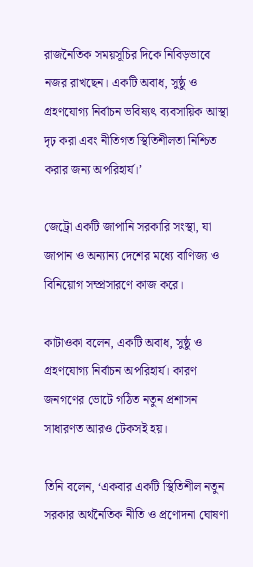রাজনৈতিক সময়সূচির দিকে নিবিড়ভাবে নজর রাখছেন। একটি অবাধ, সুষ্ঠু ও গ্রহণযোগ্য নির্বাচন ভবিষ্যৎ ব্যবসায়িক আস্থা দৃঢ় করা এবং নীতিগত স্থিতিশীলতা নিশ্চিত করার জন্য অপরিহার্য।’

জেট্রো একটি জাপানি সরকারি সংস্থা, যা জাপান ও অন্যান্য দেশের মধ্যে বাণিজ্য ও বিনিয়োগ সম্প্রসারণে কাজ করে।

কাটাওকা বলেন, একটি অবাধ, সুষ্ঠু ও গ্রহণযোগ্য নির্বাচন অপরিহার্য। কারণ জনগণের ভোটে গঠিত নতুন প্রশাসন সাধারণত আরও টেকসই হয়।

তিনি বলেন, ‘একবার একটি স্থিতিশীল নতুন সরকার অর্থনৈতিক নীতি ও প্রণোদনা ঘোষণা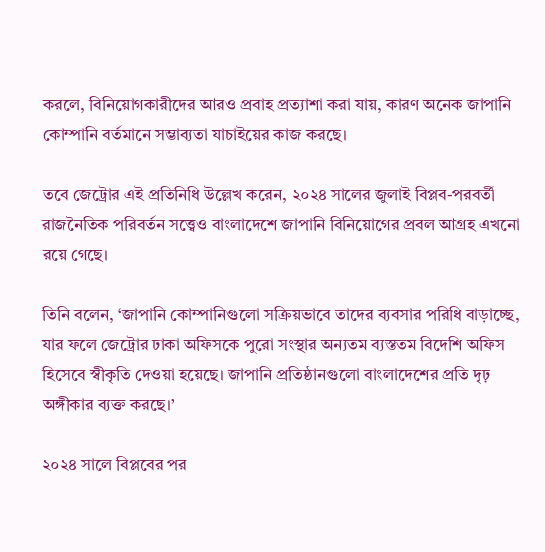করলে, বিনিয়োগকারীদের আরও প্রবাহ প্রত্যাশা করা যায়, কারণ অনেক জাপানি কোম্পানি বর্তমানে সম্ভাব্যতা যাচাইয়ের কাজ করছে।

তবে জেট্রোর এই প্রতিনিধি উল্লেখ করেন, ২০২৪ সালের জুলাই বিপ্লব-পরবর্তী রাজনৈতিক পরিবর্তন সত্ত্বেও বাংলাদেশে জাপানি বিনিয়োগের প্রবল আগ্রহ এখনো রয়ে গেছে।

তিনি বলেন, ‘জাপানি কোম্পানিগুলো সক্রিয়ভাবে তাদের ব্যবসার পরিধি বাড়াচ্ছে, যার ফলে জেট্রোর ঢাকা অফিসকে পুরো সংস্থার অন্যতম ব্যস্ততম বিদেশি অফিস হিসেবে স্বীকৃতি দেওয়া হয়েছে। জাপানি প্রতিষ্ঠানগুলো বাংলাদেশের প্রতি দৃঢ় অঙ্গীকার ব্যক্ত করছে।’

২০২৪ সালে বিপ্লবের পর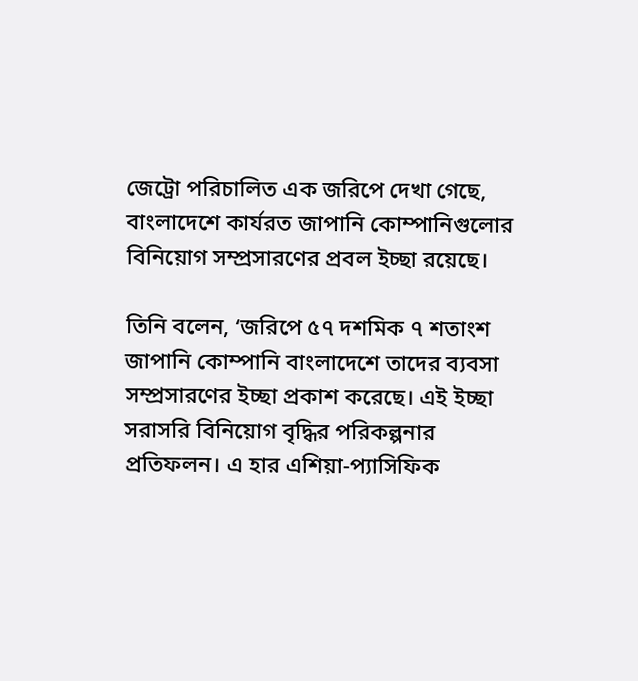জেট্রো পরিচালিত এক জরিপে দেখা গেছে, বাংলাদেশে কার্যরত জাপানি কোম্পানিগুলোর বিনিয়োগ সম্প্রসারণের প্রবল ইচ্ছা রয়েছে।

তিনি বলেন, ‘জরিপে ৫৭ দশমিক ৭ শতাংশ জাপানি কোম্পানি বাংলাদেশে তাদের ব্যবসা সম্প্রসারণের ইচ্ছা প্রকাশ করেছে। এই ইচ্ছা সরাসরি বিনিয়োগ বৃদ্ধির পরিকল্পনার প্রতিফলন। এ হার এশিয়া-প্যাসিফিক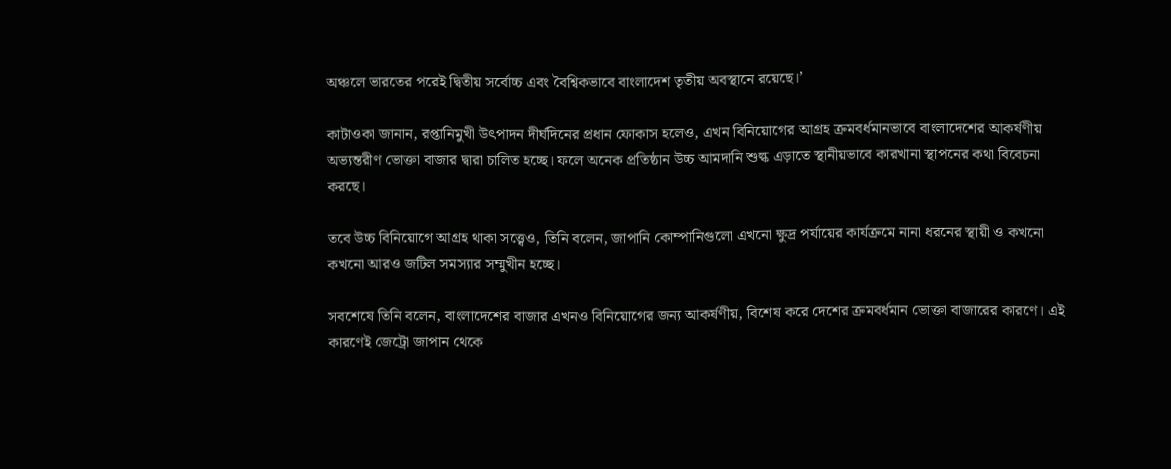অঞ্চলে ভারতের পরেই দ্বিতীয় সর্বোচ্চ এবং বৈশ্বিকভাবে বাংলাদেশ তৃতীয় অবস্থানে রয়েছে।’

কাটাওকা জানান, রপ্তানিমুখী উৎপাদন দীর্ঘদিনের প্রধান ফোকাস হলেও, এখন বিনিয়োগের আগ্রহ ক্রমবর্ধমানভাবে বাংলাদেশের আকর্ষণীয় অভ্যন্তরীণ ভোক্তা বাজার দ্বারা চালিত হচ্ছে। ফলে অনেক প্রতিষ্ঠান উচ্চ আমদানি শুল্ক এড়াতে স্থানীয়ভাবে কারখানা স্থাপনের কথা বিবেচনা করছে।

তবে উচ্চ বিনিয়োগে আগ্রহ থাকা সত্ত্বেও, তিনি বলেন, জাপানি কোম্পানিগুলো এখনো ক্ষুদ্র পর্যায়ের কার্যক্রমে নানা ধরনের স্থায়ী ও কখনো কখনো আরও জটিল সমস্যার সম্মুখীন হচ্ছে।

সবশেষে তিনি বলেন, বাংলাদেশের বাজার এখনও বিনিয়োগের জন্য আকর্ষণীয়, বিশেষ করে দেশের ক্রমবর্ধমান ভোক্তা বাজারের কারণে। এই কারণেই জেট্রো জাপান থেকে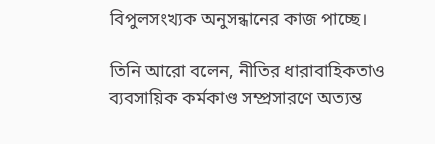বিপুলসংখ্যক অনুসন্ধানের কাজ পাচ্ছে।

তিনি আরো বলেন, নীতির ধারাবাহিকতাও ব্যবসায়িক কর্মকাণ্ড সম্প্রসারণে অত্যন্ত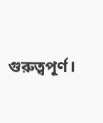গুরুত্বপূর্ণ।